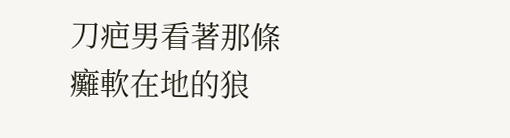刀疤男看著那條癱軟在地的狼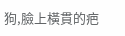狗,臉上橫貫的疤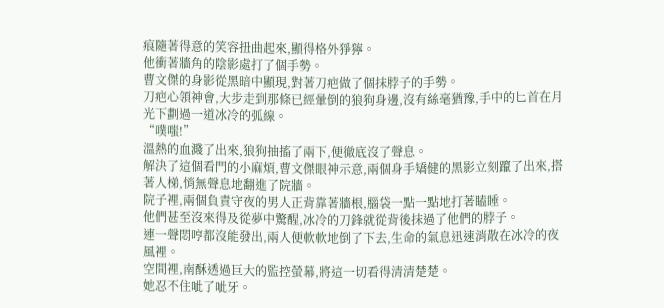痕隨著得意的笑容扭曲起來,顯得格外猙獰。
他衝著牆角的陰影處打了個手勢。
曹文傑的身影從黑暗中顯現,對著刀疤做了個抹脖子的手勢。
刀疤心領神會,大步走到那條已經暈倒的狼狗身邊,沒有絲毫猶豫,手中的匕首在月光下劃過一道冰冷的弧線。
“噗嗤!”
溫熱的血濺了出來,狼狗抽搐了兩下,便徹底沒了聲息。
解決了這個看門的小麻煩,曹文傑眼神示意,兩個身手矯健的黑影立刻躥了出來,搭著人梯,悄無聲息地翻進了院牆。
院子裡,兩個負責守夜的男人正背靠著牆根,腦袋一點一點地打著瞌睡。
他們甚至沒來得及從夢中驚醒,冰冷的刀鋒就從背後抹過了他們的脖子。
連一聲悶哼都沒能發出,兩人便軟軟地倒了下去,生命的氣息迅速消散在冰冷的夜風裡。
空間裡,南酥透過巨大的監控螢幕,將這一切看得清清楚楚。
她忍不住呲了呲牙。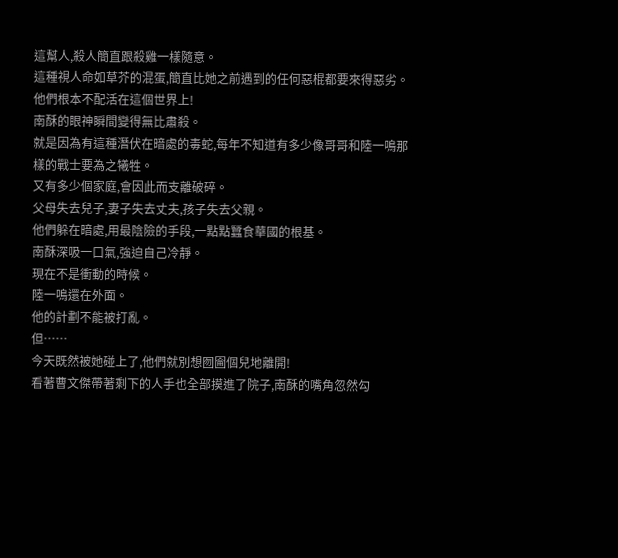這幫人,殺人簡直跟殺雞一樣隨意。
這種視人命如草芥的混蛋,簡直比她之前遇到的任何惡棍都要來得惡劣。
他們根本不配活在這個世界上!
南酥的眼神瞬間變得無比肅殺。
就是因為有這種潛伏在暗處的毒蛇,每年不知道有多少像哥哥和陸一鳴那樣的戰士要為之犧牲。
又有多少個家庭,會因此而支離破碎。
父母失去兒子,妻子失去丈夫,孩子失去父親。
他們躲在暗處,用最陰險的手段,一點點蠶食華國的根基。
南酥深吸一口氣,強迫自己冷靜。
現在不是衝動的時候。
陸一鳴還在外面。
他的計劃不能被打亂。
但……
今天既然被她碰上了,他們就別想囫圇個兒地離開!
看著曹文傑帶著剩下的人手也全部摸進了院子,南酥的嘴角忽然勾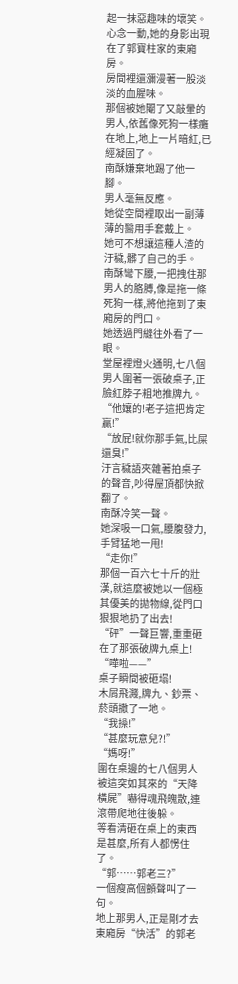起一抹惡趣味的壞笑。
心念一動,她的身影出現在了郭寶柱家的東廂房。
房間裡還瀰漫著一股淡淡的血腥味。
那個被她閹了又敲暈的男人,依舊像死狗一樣癱在地上,地上一片暗紅,已經凝固了。
南酥嫌棄地踢了他一腳。
男人毫無反應。
她從空間裡取出一副薄薄的醫用手套戴上。
她可不想讓這種人渣的汙穢,髒了自己的手。
南酥彎下腰,一把拽住那男人的胳膊,像是拖一條死狗一樣,將他拖到了東廂房的門口。
她透過門縫往外看了一眼。
堂屋裡燈火通明,七八個男人圍著一張破桌子,正臉紅脖子粗地推牌九。
“他孃的!老子這把肯定贏!”
“放屁!就你那手氣,比屎還臭!”
汙言穢語夾雜著拍桌子的聲音,吵得屋頂都快掀翻了。
南酥冷笑一聲。
她深吸一口氣,腰腹發力,手臂猛地一甩!
“走你!”
那個一百六七十斤的壯漢,就這麼被她以一個極其優美的拋物線,從門口狠狠地扔了出去!
“砰”一聲巨響,重重砸在了那張破牌九桌上!
“嘩啦——”
桌子瞬間被砸塌!
木屑飛濺,牌九、鈔票、菸頭撒了一地。
“我操!”
“甚麼玩意兒?!”
“媽呀!”
圍在桌邊的七八個男人被這突如其來的“天降橫屍”嚇得魂飛魄散,連滾帶爬地往後躲。
等看清砸在桌上的東西是甚麼,所有人都愣住了。
“郭……郭老三?”
一個瘦高個顫聲叫了一句。
地上那男人,正是剛才去東廂房“快活”的郭老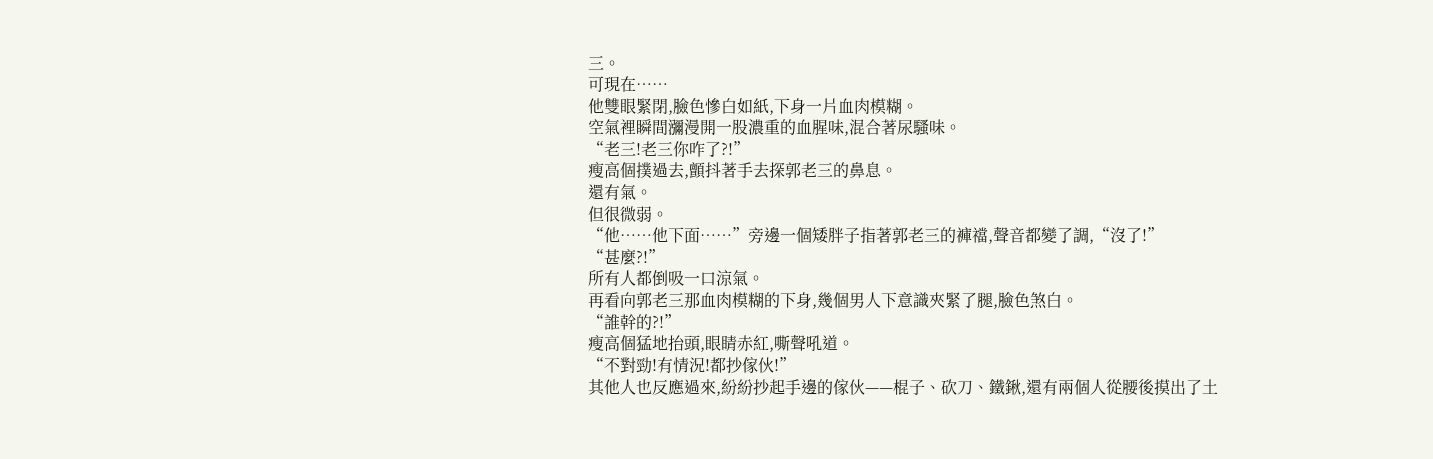三。
可現在……
他雙眼緊閉,臉色慘白如紙,下身一片血肉模糊。
空氣裡瞬間瀰漫開一股濃重的血腥味,混合著尿騷味。
“老三!老三你咋了?!”
瘦高個撲過去,顫抖著手去探郭老三的鼻息。
還有氣。
但很微弱。
“他……他下面……”旁邊一個矮胖子指著郭老三的褲襠,聲音都變了調,“沒了!”
“甚麼?!”
所有人都倒吸一口涼氣。
再看向郭老三那血肉模糊的下身,幾個男人下意識夾緊了腿,臉色煞白。
“誰幹的?!”
瘦高個猛地抬頭,眼睛赤紅,嘶聲吼道。
“不對勁!有情況!都抄傢伙!”
其他人也反應過來,紛紛抄起手邊的傢伙——棍子、砍刀、鐵鍬,還有兩個人從腰後摸出了土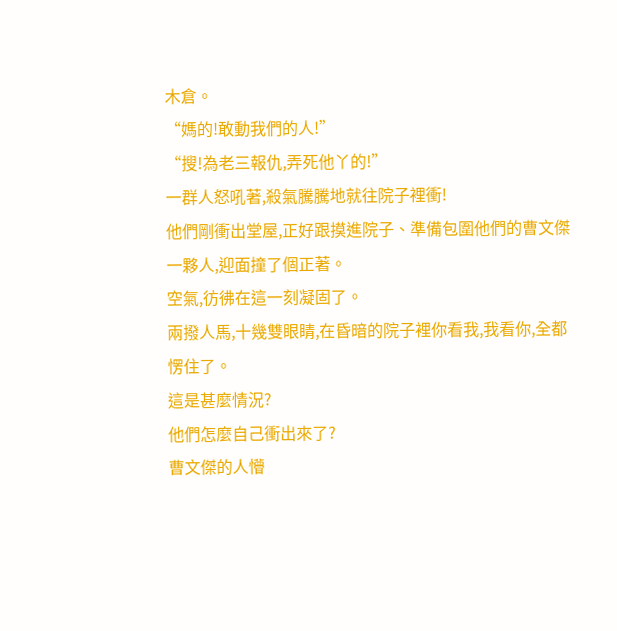木倉。
“媽的!敢動我們的人!”
“搜!為老三報仇,弄死他丫的!”
一群人怒吼著,殺氣騰騰地就往院子裡衝!
他們剛衝出堂屋,正好跟摸進院子、準備包圍他們的曹文傑一夥人,迎面撞了個正著。
空氣,彷彿在這一刻凝固了。
兩撥人馬,十幾雙眼睛,在昏暗的院子裡你看我,我看你,全都愣住了。
這是甚麼情況?
他們怎麼自己衝出來了?
曹文傑的人懵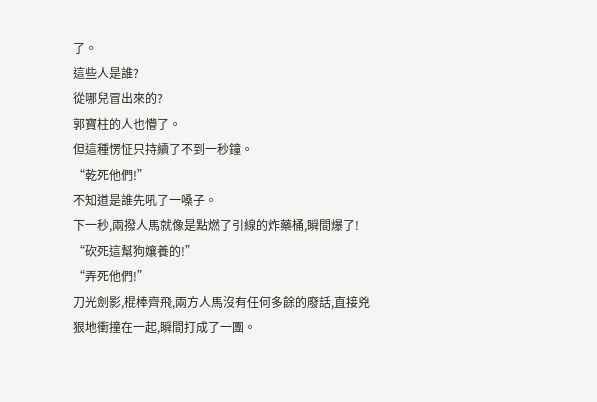了。
這些人是誰?
從哪兒冒出來的?
郭寶柱的人也懵了。
但這種愣怔只持續了不到一秒鐘。
“乾死他們!”
不知道是誰先吼了一嗓子。
下一秒,兩撥人馬就像是點燃了引線的炸藥桶,瞬間爆了!
“砍死這幫狗孃養的!”
“弄死他們!”
刀光劍影,棍棒齊飛,兩方人馬沒有任何多餘的廢話,直接兇狠地衝撞在一起,瞬間打成了一團。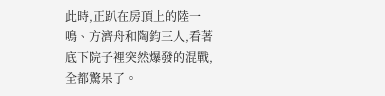此時,正趴在房頂上的陸一鳴、方濟舟和陶鈞三人,看著底下院子裡突然爆發的混戰,全都驚呆了。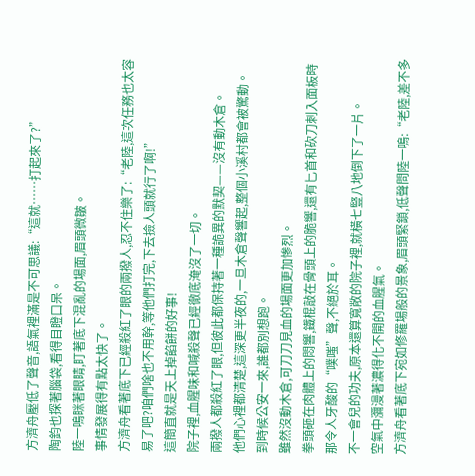方濟舟壓低了聲音,語氣裡滿是不可思議:“這就……打起來了?”
陶鈞也探著腦袋,看得目瞪口呆。
陸一鳴眯著眼睛,盯著底下混亂的場面,眉頭微皺。
事情發展得有點太快了。
方濟舟看著底下已經殺紅了眼的兩撥人,忍不住樂了:“老陸,這次任務也太容易了吧?咱們啥也不用幹,等他們打完,下去撿人頭就行了啊!”
這簡直就是天上掉餡餅的好事!
院子裡,血腥味和喊殺聲已經徹底淹沒了一切。
兩撥人都殺紅了眼,但彼此都保持著一種詭異的默契——沒有動木倉。
他們心裡都清楚,這深更半夜的,一旦木倉聲響起,整個小溪村都會被驚動。
到時候公安一來,誰都別想跑。
雖然沒動木倉,可刀刀見血的場面更加慘烈。
拳頭砸在肉體上的悶響,鐵棍敲在骨頭上的脆響,還有匕首和砍刀刺入面板時那令人牙酸的“噗嗤”聲,不絕於耳。
不一會兒的功夫,原本還算寬敞的院子裡,就橫七豎八地倒下了一片。
空氣中瀰漫著濃得化不開的血腥氣。
方濟舟看著底下宛如修羅場般的景象,眉頭緊鎖,低聲問陸一鳴:“老陸,差不多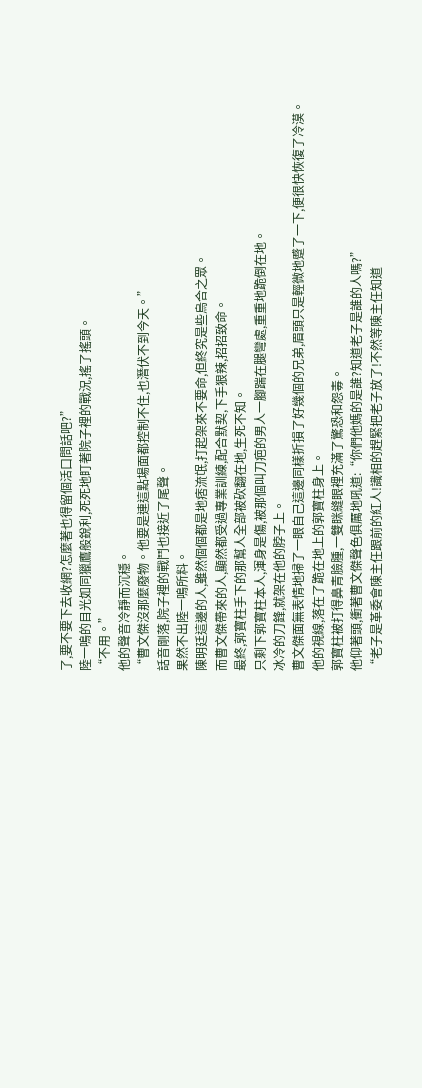了,要不要下去收網?怎麼著也得留個活口問話吧?”
陸一鳴的目光如同獵鷹般銳利,死死地盯著院子裡的戰況,搖了搖頭。
“不用。”
他的聲音冷靜而沉穩。
“曹文傑沒那麼廢物。他要是連這點場面都控制不住,也潛伏不到今天。”
話音剛落,院子裡的戰鬥也接近了尾聲。
果然不出陸一鳴所料。
陳明廷這邊的人,雖然個個都是地痞流氓,打起架來不要命,但終究是些烏合之眾。
而曹文傑帶來的人,顯然都受過專業訓練,配合默契,下手狠辣,招招致命。
最終,郭寶柱手下的那幫人全部被砍翻在地,生死不知。
只剩下郭寶柱本人,渾身是傷,被那個叫刀疤的男人一腳踹在腿彎處,重重地跪倒在地。
冰冷的刀鋒,就架在他的脖子上。
曹文傑面無表情地掃了一眼自己這邊同樣折損了好幾個的兄弟,眉頭只是輕微地蹙了一下,便很快恢復了冷漠。
他的視線,落在了跪在地上的郭寶柱身上。
郭寶柱被打得鼻青臉腫,一雙眯縫眼裡充滿了驚恐和怨毒。
他仰著頭,衝著曹文傑聲色俱厲地吼道:“你們他媽的是誰?知道老子是誰的人嗎?”
“老子是革委會陳主任跟前的紅人!識相的趕緊把老子放了!不然等陳主任知道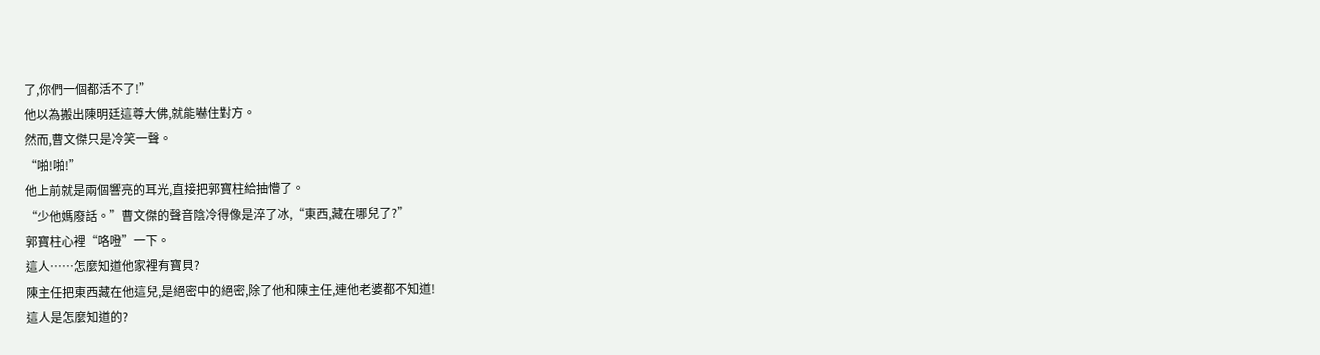了,你們一個都活不了!”
他以為搬出陳明廷這尊大佛,就能嚇住對方。
然而,曹文傑只是冷笑一聲。
“啪!啪!”
他上前就是兩個響亮的耳光,直接把郭寶柱給抽懵了。
“少他媽廢話。”曹文傑的聲音陰冷得像是淬了冰,“東西,藏在哪兒了?”
郭寶柱心裡“咯噔”一下。
這人……怎麼知道他家裡有寶貝?
陳主任把東西藏在他這兒,是絕密中的絕密,除了他和陳主任,連他老婆都不知道!
這人是怎麼知道的?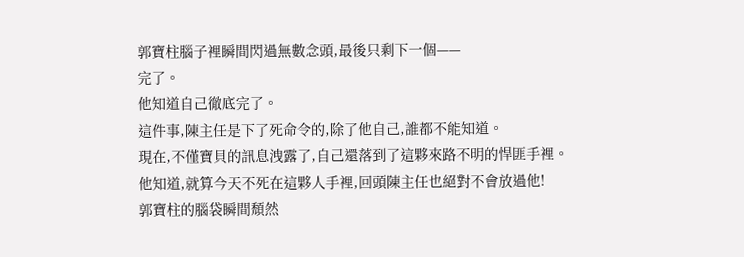郭寶柱腦子裡瞬間閃過無數念頭,最後只剩下一個——
完了。
他知道自己徹底完了。
這件事,陳主任是下了死命令的,除了他自己,誰都不能知道。
現在,不僅寶貝的訊息洩露了,自己還落到了這夥來路不明的悍匪手裡。
他知道,就算今天不死在這夥人手裡,回頭陳主任也絕對不會放過他!
郭寶柱的腦袋瞬間頹然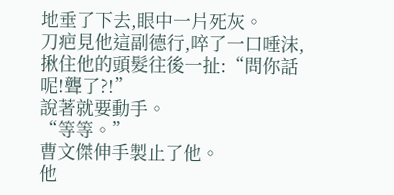地垂了下去,眼中一片死灰。
刀疤見他這副德行,啐了一口唾沫,揪住他的頭髮往後一扯:“問你話呢!聾了?!”
說著就要動手。
“等等。”
曹文傑伸手製止了他。
他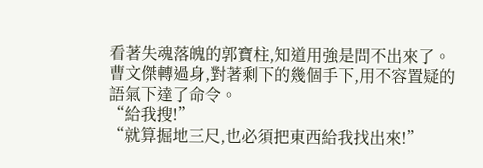看著失魂落魄的郭寶柱,知道用強是問不出來了。
曹文傑轉過身,對著剩下的幾個手下,用不容置疑的語氣下達了命令。
“給我搜!”
“就算掘地三尺,也必須把東西給我找出來!”